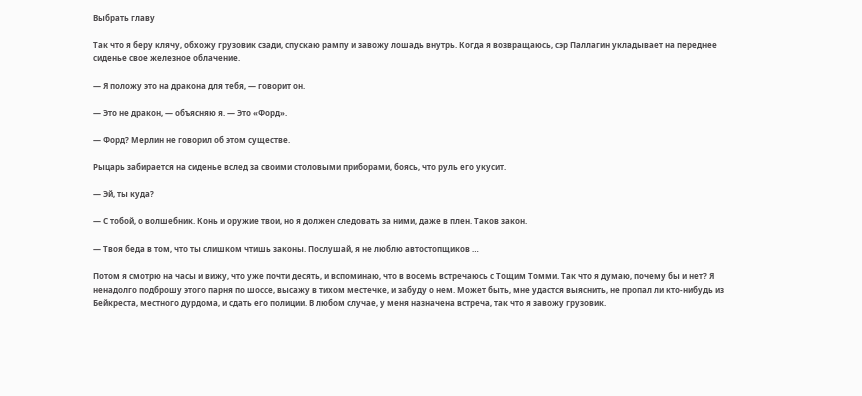Выбрать главу

Так что я беру клячу, обхожу грузовик сзади, спускаю рампу и завожу лошадь внутрь. Когда я возвращаюсь, сэр Паллагин укладывает на переднее сиденье свое железное облачение.

— Я положу это на дракона для тебя, — говорит он.

— Это не дракон, — объясняю я. — Это «Форд».

— Форд? Мерлин не говорил об этом существе.

Рыцарь забирается на сиденье вслед за своими столовыми приборами, боясь, что руль его укусит.

— Эй, ты куда?

— С тобой, о волшебник. Конь и оружие твои, но я должен следовать за ними, даже в плен. Таков закон.

— Твоя беда в том, что ты слишком чтишь законы. Послушай, я не люблю автостопщиков …

Потом я смотрю на часы и вижу, что уже почти десять, и вспоминаю, что в восемь встречаюсь с Тощим Томми. Так что я думаю, почему бы и нет? Я ненадолго подброшу этого парня по шоссе, высажу в тихом местечке, и забуду о нем. Может быть, мне удастся выяснить, не пропал ли кто-нибудь из Бейкреста, местного дурдома, и сдать его полиции. В любом случае, у меня назначена встреча, так что я завожу грузовик.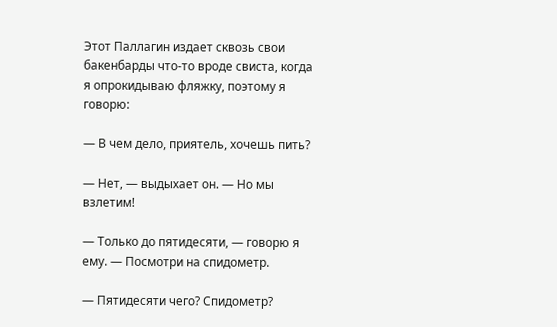Этот Паллагин издает сквозь свои бакенбарды что-то вроде свиста, когда я опрокидываю фляжку, поэтому я говорю:

— В чем дело, приятель, хочешь пить?

— Нет, — выдыхает он. — Но мы взлетим!

— Только до пятидесяти, — говорю я ему. — Посмотри на спидометр.

— Пятидесяти чего? Спидометр?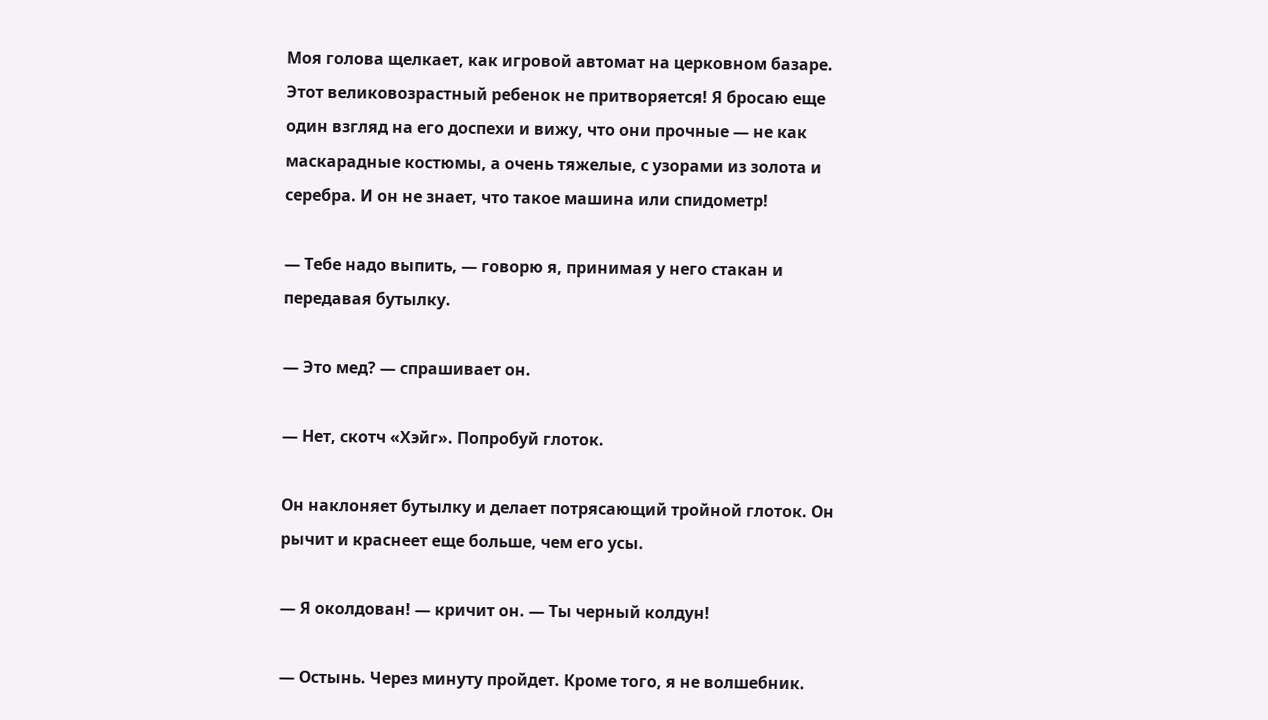Моя голова щелкает, как игровой автомат на церковном базаре. Этот великовозрастный ребенок не притворяется! Я бросаю еще один взгляд на его доспехи и вижу, что они прочные — не как маскарадные костюмы, а очень тяжелые, с узорами из золота и серебра. И он не знает, что такое машина или спидометр!

— Тебе надо выпить, — говорю я, принимая у него стакан и передавая бутылку.

— Это мед? — спрашивает он.

— Нет, скотч «Хэйг». Попробуй глоток.

Он наклоняет бутылку и делает потрясающий тройной глоток. Он рычит и краснеет еще больше, чем его усы.

— Я околдован! — кричит он. — Ты черный колдун!

— Остынь. Через минуту пройдет. Кроме того, я не волшебник.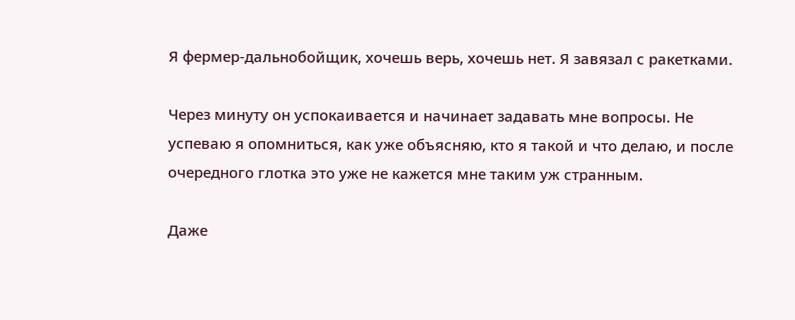Я фермер-дальнобойщик, хочешь верь, хочешь нет. Я завязал с ракетками.

Через минуту он успокаивается и начинает задавать мне вопросы. Не успеваю я опомниться, как уже объясняю, кто я такой и что делаю, и после очередного глотка это уже не кажется мне таким уж странным.

Даже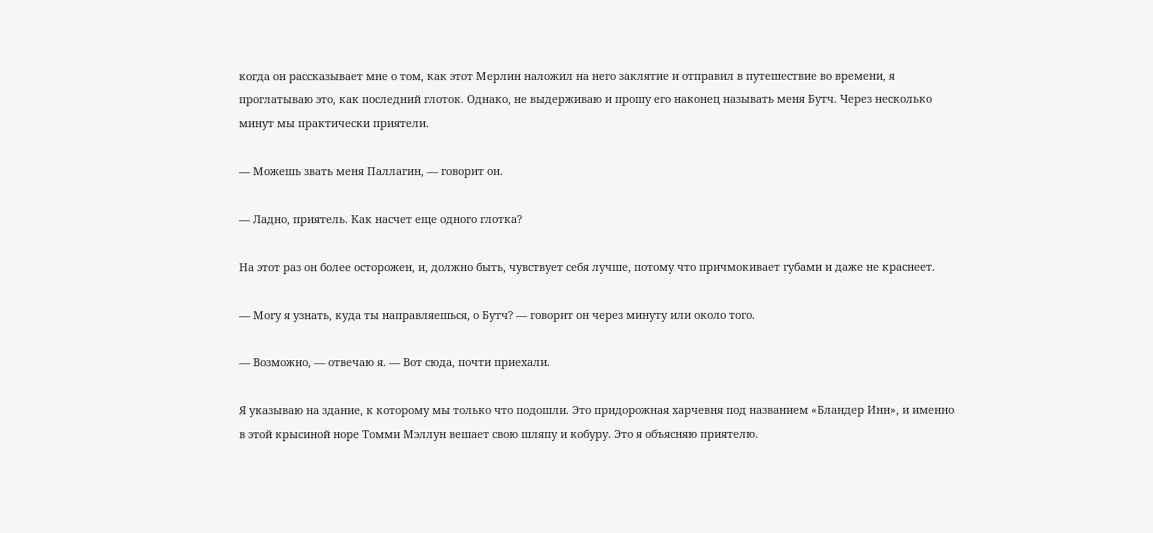когда он рассказывает мне о том, как этот Мерлин наложил на него заклятие и отправил в путешествие во времени, я проглатываю это, как последний глоток. Однако, не выдерживаю и прошу его наконец называть меня Бутч. Через несколько минут мы практически приятели.

— Можешь звать меня Паллагин, — говорит он.

— Ладно, приятель. Как насчет еще одного глотка?

На этот раз он более осторожен, и, должно быть, чувствует себя лучше, потому что причмокивает губами и даже не краснеет.

— Могу я узнать, куда ты направляешься, о Бутч? — говорит он через минуту или около того.

— Возможно, — отвечаю я. — Вот сюда, почти приехали.

Я указываю на здание, к которому мы только что подошли. Это придорожная харчевня под названием «Бландер Инн», и именно в этой крысиной норе Томми Мэллун вешает свою шляпу и кобуру. Это я объясняю приятелю.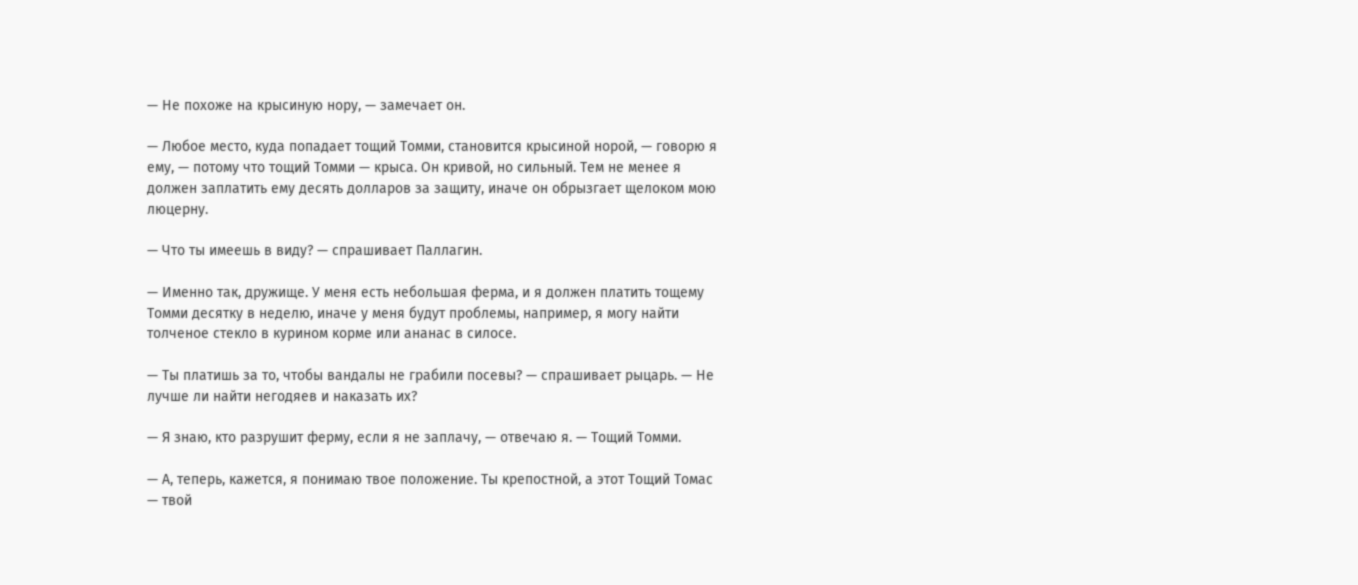— Не похоже на крысиную нору, — замечает он.

— Любое место, куда попадает тощий Томми, становится крысиной норой, — говорю я ему, — потому что тощий Томми — крыса. Он кривой, но сильный. Тем не менее я должен заплатить ему десять долларов за защиту, иначе он обрызгает щелоком мою люцерну.

— Что ты имеешь в виду? — спрашивает Паллагин.

— Именно так, дружище. У меня есть небольшая ферма, и я должен платить тощему Томми десятку в неделю, иначе у меня будут проблемы, например, я могу найти толченое стекло в курином корме или ананас в силосе.

— Ты платишь за то, чтобы вандалы не грабили посевы? — спрашивает рыцарь. — Не лучше ли найти негодяев и наказать их?

— Я знаю, кто разрушит ферму, если я не заплачу, — отвечаю я. — Тощий Томми.

— А, теперь, кажется, я понимаю твое положение. Ты крепостной, а этот Тощий Томас — твой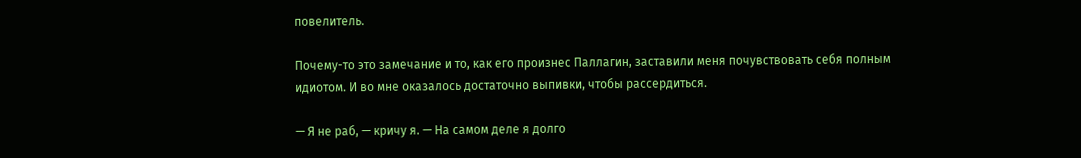повелитель.

Почему-то это замечание и то, как его произнес Паллагин, заставили меня почувствовать себя полным идиотом. И во мне оказалось достаточно выпивки, чтобы рассердиться.

— Я не раб, — кричу я. — На самом деле я долго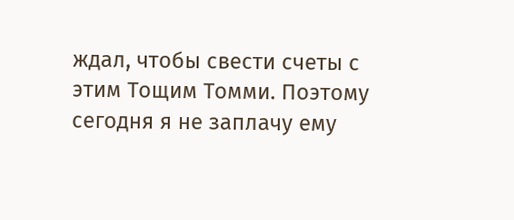ждал, чтобы свести счеты с этим Тощим Томми. Поэтому сегодня я не заплачу ему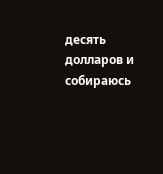десять долларов и собираюсь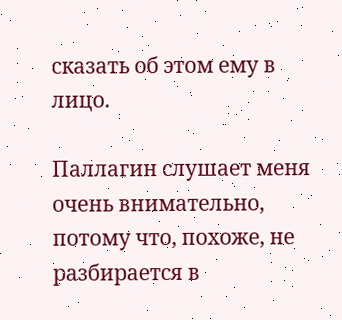сказать об этом ему в лицо.

Паллагин слушает меня очень внимательно, потому что, похоже, не разбирается в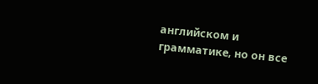английском и грамматике, но он все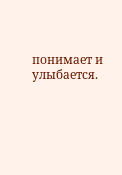понимает и улыбается.